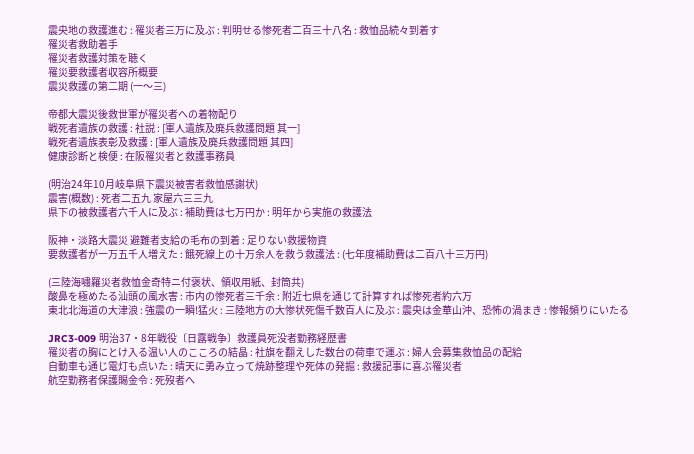震央地の救護進む : 罹災者三万に及ぶ : 判明せる惨死者二百三十八名 : 救恤品続々到着す
罹災者救助着手
罹災者救護対策を聴く
罹災要救護者収容所概要
震災救護の第二期 (一〜三)

帝都大震災後救世軍が罹災者への着物配り
戦死者遺族の救護 : 社説 : [軍人遺族及廃兵救護問題 其一]
戦死者遺族表彰及救護 : [軍人遺族及廃兵救護問題 其四]
健康診断と検便 : 在阪罹災者と救護事務員

(明治24年10月岐阜県下震災被害者救恤感謝状)
震害(概数) : 死者二五九 家屋六三三九
県下の被救護者六千人に及ぶ : 補助費は七万円か : 明年から実施の救護法

阪神・淡路大震災 避難者支給の毛布の到着 : 足りない救援物資
要救護者が一万五千人増えた : 餓死線上の十万余人を救う救護法 : (七年度補助費は二百八十三万円)

(三陸海嘯羅災者救恤金奇特ニ付褒状、領収用紙、封筒共)
酸鼻を極めたる汕頭の風水害 : 市内の惨死者三千余 : 附近七県を通じて計算すれば惨死者約六万
東北北海道の大津浪 : 強震の一瞬!猛火 : 三陸地方の大惨状死傷千数百人に及ぶ : 震央は金華山沖、恐怖の渦まき : 惨報頻りにいたる

JRC3-009 明治37・8年戦役〔日露戦争〕救護員死没者勤務経歴書
罹災者の胸にとけ入る温い人のこころの結晶 : 社旗を翻えした数台の荷車で運ぶ : 婦人会募集救恤品の配給
自動車も通じ電灯も点いた : 晴天に勇み立って焼跡整理や死体の発掘 : 救援記事に喜ぶ罹災者
航空勤務者保護賜金令 : 死歿者へ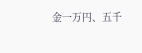金一万円、五千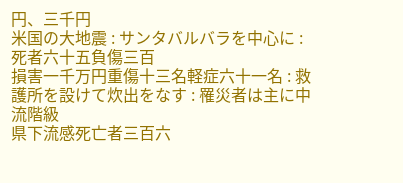円、三千円
米国の大地震 : サンタバルバラを中心に : 死者六十五負傷三百
損害一千万円重傷十三名軽症六十一名 : 救護所を設けて炊出をなす : 罹災者は主に中流階級
県下流感死亡者三百六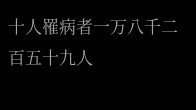十人罹病者一万八千二百五十九人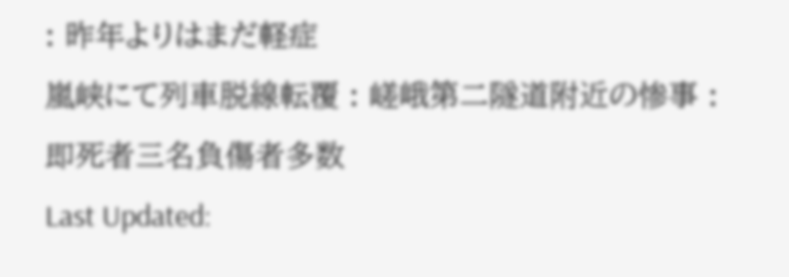: 昨年よりはまだ軽症
嵐峡にて列車脱線転覆 : 嵯峨第二隧道附近の惨事 : 即死者三名負傷者多数
Last Updated: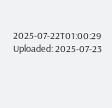2025-07-22T01:00:29
Uploaded: 2025-07-23